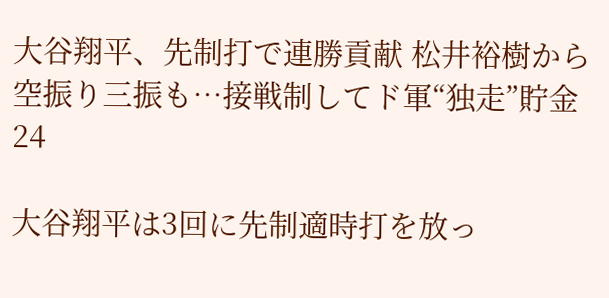大谷翔平、先制打で連勝貢献 松井裕樹から空振り三振も…接戦制してド軍“独走”貯金24

大谷翔平は3回に先制適時打を放っ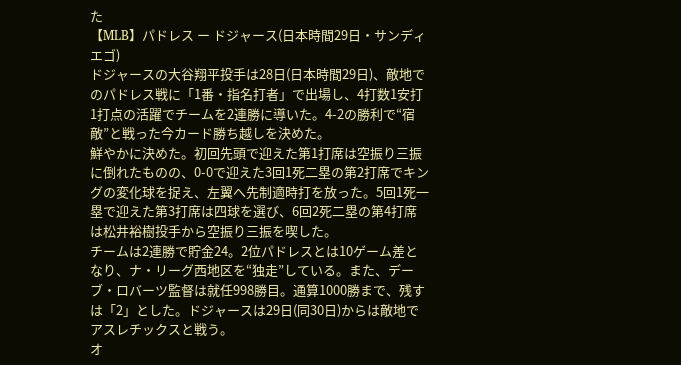た
【MLB】パドレス ー ドジャース(日本時間29日・サンディエゴ)
ドジャースの大谷翔平投手は28日(日本時間29日)、敵地でのパドレス戦に「1番・指名打者」で出場し、4打数1安打1打点の活躍でチームを2連勝に導いた。4-2の勝利で“宿敵”と戦った今カード勝ち越しを決めた。
鮮やかに決めた。初回先頭で迎えた第1打席は空振り三振に倒れたものの、0-0で迎えた3回1死二塁の第2打席でキングの変化球を捉え、左翼へ先制適時打を放った。5回1死一塁で迎えた第3打席は四球を選び、6回2死二塁の第4打席は松井裕樹投手から空振り三振を喫した。
チームは2連勝で貯金24。2位パドレスとは10ゲーム差となり、ナ・リーグ西地区を“独走”している。また、デーブ・ロバーツ監督は就任998勝目。通算1000勝まで、残すは「2」とした。ドジャースは29日(同30日)からは敵地でアスレチックスと戦う。
オ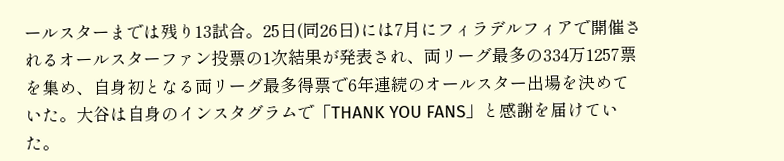ールスターまでは残り13試合。25日(同26日)には7月にフィラデルフィアで開催されるオールスターファン投票の1次結果が発表され、両リーグ最多の334万1257票を集め、自身初となる両リーグ最多得票で6年連続のオールスター出場を決めていた。大谷は自身のインスタグラムで「THANK YOU FANS」と感謝を届けていた。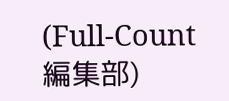(Full-Count編集部)